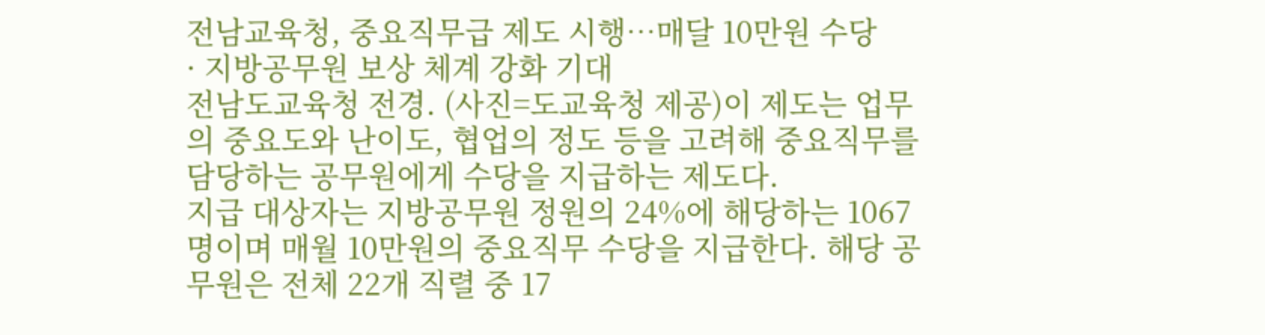전남교육청, 중요직무급 제도 시행…매달 10만원 수당
· 지방공무원 보상 체계 강화 기대
전남도교육청 전경. (사진=도교육청 제공)이 제도는 업무의 중요도와 난이도, 협업의 정도 등을 고려해 중요직무를 담당하는 공무원에게 수당을 지급하는 제도다.
지급 대상자는 지방공무원 정원의 24%에 해당하는 1067명이며 매월 10만원의 중요직무 수당을 지급한다. 해당 공무원은 전체 22개 직렬 중 17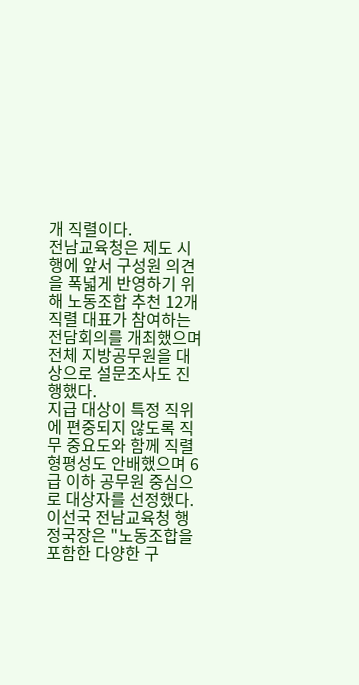개 직렬이다.
전남교육청은 제도 시행에 앞서 구성원 의견을 폭넓게 반영하기 위해 노동조합 추천 12개 직렬 대표가 참여하는 전담회의를 개최했으며 전체 지방공무원을 대상으로 설문조사도 진행했다.
지급 대상이 특정 직위에 편중되지 않도록 직무 중요도와 함께 직렬 형평성도 안배했으며 6급 이하 공무원 중심으로 대상자를 선정했다.
이선국 전남교육청 행정국장은 "노동조합을 포함한 다양한 구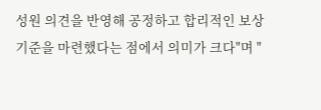성원 의견을 반영해 공정하고 합리적인 보상 기준을 마련했다는 점에서 의미가 크다"며 "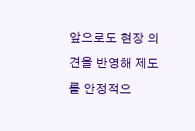앞으로도 현장 의견을 반영해 제도를 안정적으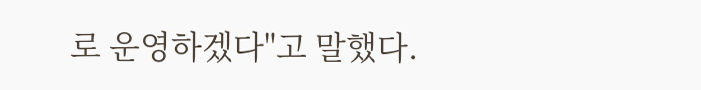로 운영하겠다"고 말했다.